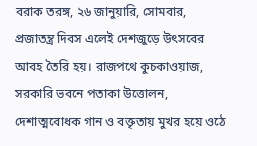বরাক তরঙ্গ, ২৬ জানুয়ারি, সোমবার,
প্রজাতন্ত্র দিবস এলেই দেশজুড়ে উৎসবের আবহ তৈরি হয়। রাজপথে কুচকাওয়াজ, সরকারি ভবনে পতাকা উত্তোলন, দেশাত্মবোধক গান ও বক্তৃতায় মুখর হয়ে ওঠে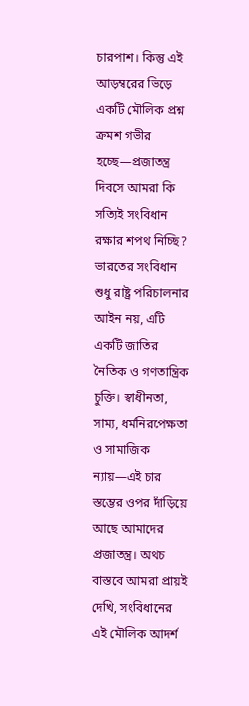চারপাশ। কিন্তু এই আড়ম্বরের ভিড়ে একটি মৌলিক প্রশ্ন ক্রমশ গভীর হচ্ছে—প্রজাতন্ত্র দিবসে আমরা কি সত্যিই সংবিধান রক্ষার শপথ নিচ্ছি? ভারতের সংবিধান শুধু রাষ্ট্র পরিচালনার আইন নয়, এটি একটি জাতির নৈতিক ও গণতান্ত্রিক চুক্তি। স্বাধীনতা, সাম্য, ধর্মনিরপেক্ষতা ও সামাজিক ন্যায়—এই চার স্তম্ভের ওপর দাঁড়িয়ে আছে আমাদের প্রজাতন্ত্র। অথচ বাস্তবে আমরা প্রায়ই দেখি, সংবিধানের এই মৌলিক আদর্শ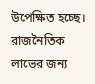উপেক্ষিত হচ্ছে। রাজনৈতিক লাভের জন্য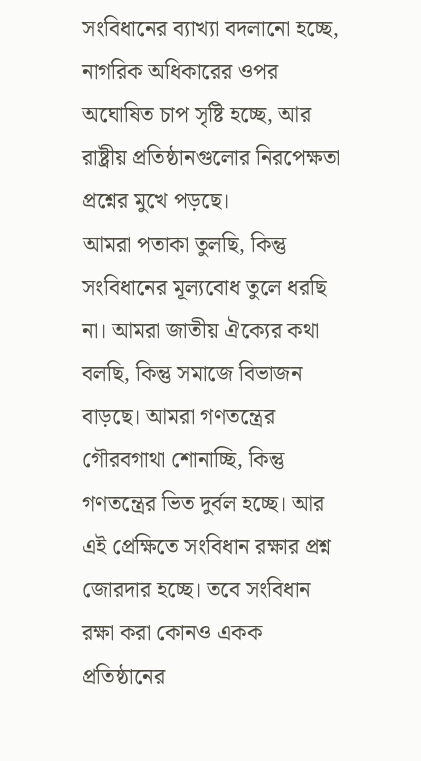সংবিধানের ব্যাখ্যা বদলানো হচ্ছে, নাগরিক অধিকারের ওপর অঘোষিত চাপ সৃষ্টি হচ্ছে, আর রাষ্ট্রীয় প্রতিষ্ঠানগুলোর নিরপেক্ষতা প্রশ্নের মুখে পড়ছে।
আমরা পতাকা তুলছি, কিন্তু সংবিধানের মূল্যবোধ তুলে ধরছি না। আমরা জাতীয় ঐক্যের কথা বলছি, কিন্তু সমাজে বিভাজন বাড়ছে। আমরা গণতন্ত্রের গৌরবগাথা শোনাচ্ছি, কিন্তু গণতন্ত্রের ভিত দুর্বল হচ্ছে। আর এই প্রেক্ষিতে সংবিধান রক্ষার প্রশ্ন জোরদার হচ্ছে। তবে সংবিধান রক্ষা করা কোনও একক প্রতিষ্ঠানের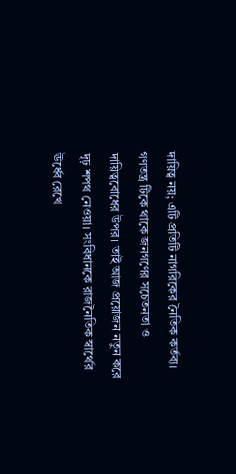দায়িত্ব নয়; এটি প্রতিটি নাগরিকের নৈতিক কর্তব্য। গণতন্ত্র টিকে থাকে জনগণের সচেতনতা ও দায়িত্ববোধের উপর। তাই আজ প্রয়োজন নতুন করে দৃঢ় শপথ নেওয়া। সংবিধানকে রাজনৈতিক স্বার্থের ঊর্ধ্বে রেখে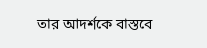তার আদর্শকে বাস্তবে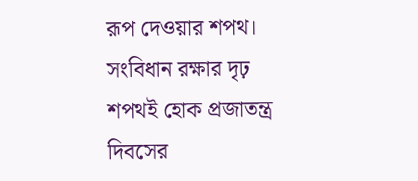রূপ দেওয়ার শপথ। সংবিধান রক্ষার দৃঢ় শপথই হোক প্রজাতন্ত্র দিবসের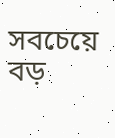সবচেয়ে বড়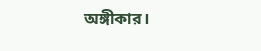অঙ্গীকার।